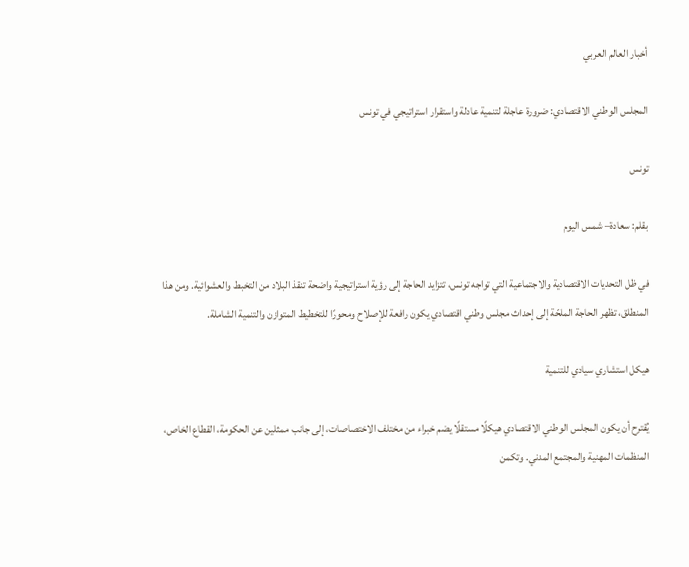أخبار العالم العربي

المجلس الوطني الاقتصادي: ضرورة عاجلة لتنمية عادلة واستقرار استراتيجي في تونس

تونس

بقلم: سعادة– شمس اليوم

في ظل التحديات الاقتصادية والاجتماعية التي تواجه تونس، تتزايد الحاجة إلى رؤية استراتيجية واضحة تنقذ البلاد من التخبط والعشوائية. ومن هذا المنطلق، تظهر الحاجة الملحّة إلى إحداث مجلس وطني اقتصادي يكون رافعة للإصلاح ومحورًا للتخطيط المتوازن والتنمية الشاملة.

هيكل استشاري سيادي للتنمية

يُقترح أن يكون المجلس الوطني الاقتصادي هيكلًا مستقلًا يضم خبراء من مختلف الاختصاصات، إلى جانب ممثلين عن الحكومة، القطاع الخاص، المنظمات المهنية والمجتمع المدني. وتكمن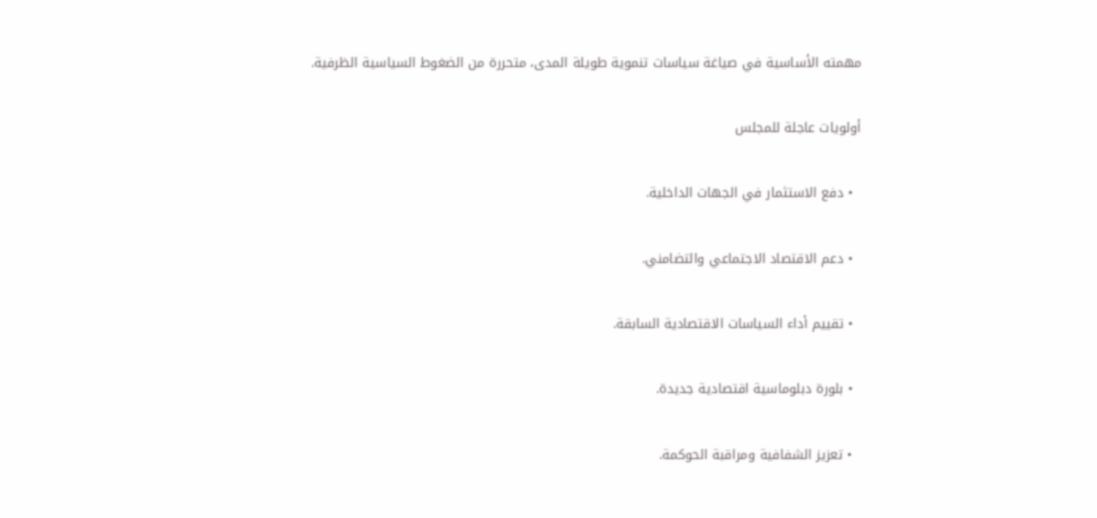مهمته الأساسية في صياغة سياسات تنموية طويلة المدى، متحررة من الضغوط السياسية الظرفية.

أولويات عاجلة للمجلس

  • دفع الاستثمار في الجهات الداخلية.

  • دعم الاقتصاد الاجتماعي والتضامني.

  • تقييم أداء السياسات الاقتصادية السابقة.

  • بلورة دبلوماسية اقتصادية جديدة.

  • تعزيز الشفافية ومراقبة الحوكمة.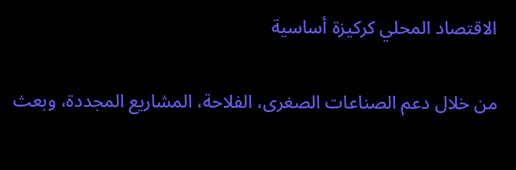الاقتصاد المحلي كركيزة أساسية

من خلال دعم الصناعات الصغرى، الفلاحة، المشاريع المجددة، وبعث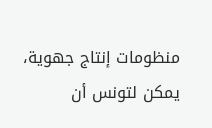منظومات إنتاج جهوية، يمكن لتونس أن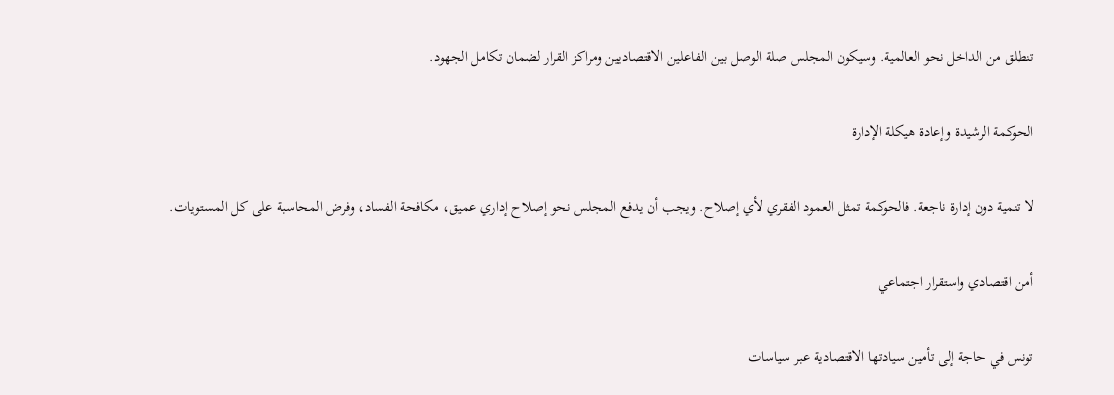تنطلق من الداخل نحو العالمية. وسيكون المجلس صلة الوصل بين الفاعلين الاقتصاديين ومراكز القرار لضمان تكامل الجهود.

الحوكمة الرشيدة وإعادة هيكلة الإدارة

لا تنمية دون إدارة ناجعة. فالحوكمة تمثل العمود الفقري لأي إصلاح. ويجب أن يدفع المجلس نحو إصلاح إداري عميق، مكافحة الفساد، وفرض المحاسبة على كل المستويات.

أمن اقتصادي واستقرار اجتماعي

تونس في حاجة إلى تأمين سيادتها الاقتصادية عبر سياسات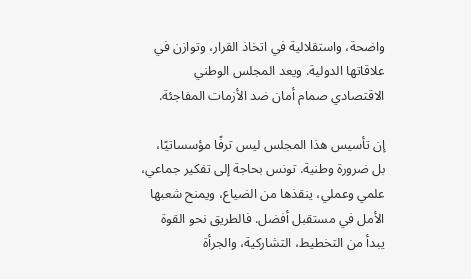واضحة، واستقلالية في اتخاذ القرار، وتوازن في علاقاتها الدولية. ويعد المجلس الوطني الاقتصادي صمام أمان ضد الأزمات المفاجئة.

إن تأسيس هذا المجلس ليس ترفًا مؤسساتيًا، بل ضرورة وطنية. تونس بحاجة إلى تفكير جماعي، علمي وعملي، ينقذها من الضياع، ويمنح شعبها الأمل في مستقبل أفضل. فالطريق نحو القوة يبدأ من التخطيط، التشاركية، والجرأة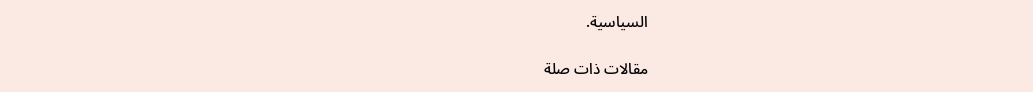السياسية.

مقالات ذات صلة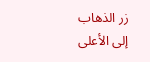زر الذهاب إلى الأعلى